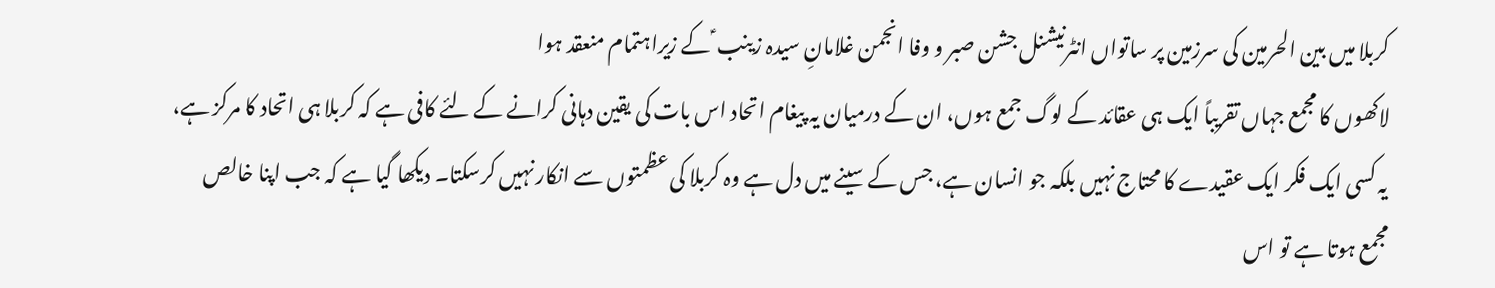کربلا میں بین الحرمین کی سرزمین پر ساتواں انٹرنیشنل جشن صبر و وفا انجمن غلامانِ سیدہ زینب ؑ کے زیراہتمام منعقد ہوا
لاکھوں کا مجمع جہاں تقریباً ایک ہی عقائد کے لوگ جمع ہوں، ان کے درمیان یہ پیغام اتحاد اس بات کی یقین دہانی کرانے کے لئے کافی ہے کہ کربلا ہی اتحاد کا مرکز ہے، یہ کسی ایک فکر ایک عقیدے کا محتاج نہیں بلکہ جو انسان ہے، جس کے سینے میں دل ہے وہ کربلا کی عظمتوں سے انکار نہیں کرسکتا۔ دیکھا گیا ہے کہ جب اپنا خالص مجمع ہوتا ہے تو اس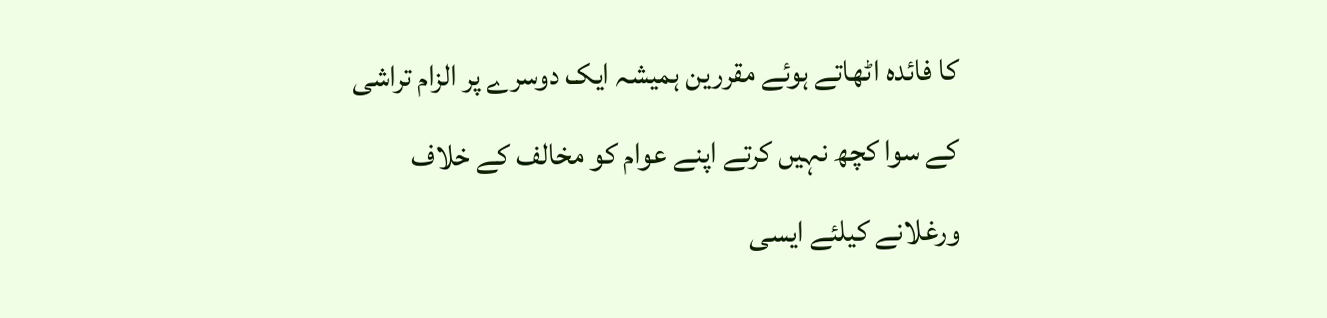کا فائدہ اٹھاتے ہوئے مقررین ہمیشہ ایک دوسرے پر الزام تراشی کے سوا کچھ نہیں کرتے اپنے عوام کو مخالف کے خلاف ورغلانے کیلئے ایسی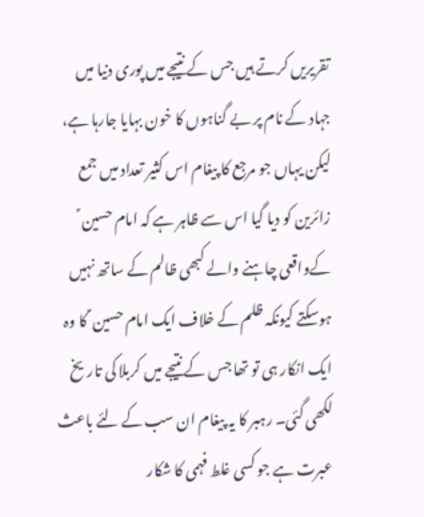تقریریں کرتے ہیں جس کے نتیجے میں پوری دنیا میں جہاد کے نام پر بے گناہوں کا خون بہایا جارہا ہے، لیکن یہاں جو مرجع کا پیغام اس کثیر تعداد میں جمع زائرین کو دیا گیا اس سے ظاہر ہے کہ امام حسین ؑ کےواقعی چاہنے والے کبھی ظالم کے ساتھ نہیں ہوسکتے کیونکہ ظلم کے خلاف ایک امام حسین ؑ کا وہ ایک انکار ہی تو تھا جس کے نتیجے میں کربلا کی تاریخ لکھی گئی۔ رہبر کا یہ پیغام ان سب کے لئے باعث عبرت ہے جو کسی غلط فہمی کا شکار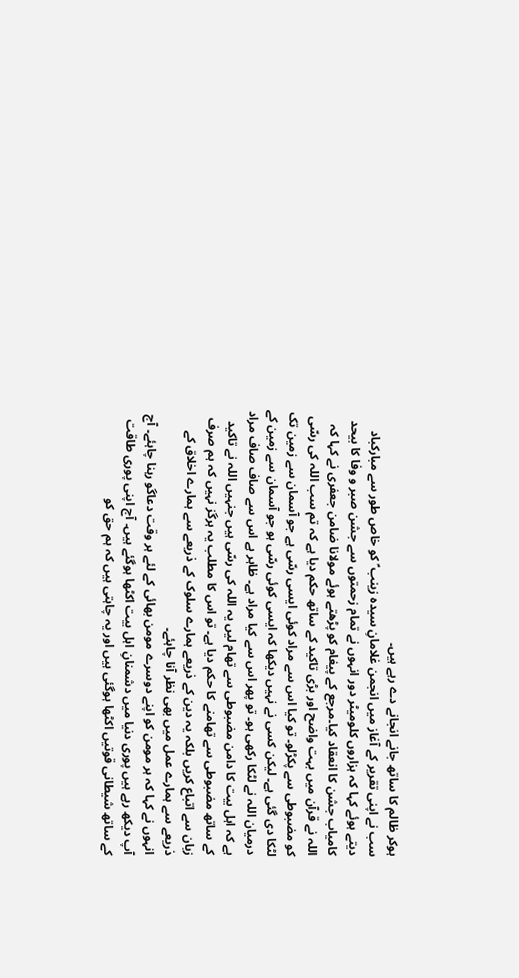ہوکر ظالم کا ساتھ جانے انجانے دے رہے ہیں۔
سب نے اپنی تقریر کے آغاز میں انجمن غلامانِ سیدہ زینب ؑ کو خاص طور سے مبارکباد دیتے ہوئے کہا کہ ہزاروں کلومیٹر دور انہوں نے تمام زحمتوں سے جشن صبر و وفا کا بیحد کامیاب جشن کا انعقاد کیا۔مرجع کے پیغام کو پڑھتے ہوئے مولانا ضامن جعفری نے کہا کہ اللہ نے قرآن میں بہت واضح اور بڑی تاکید کے ساتھ حکم دیا ہے کہ تم سب اللہ کی رسّی کو مضبوطی سے پکڑلو۔ تو کیا اس سے مراد کوئی ایسی رسّی ہے جو آسمان سے زمین تک لٹکا دی گئی ہے۔ لیکن کسی نے نہیں دیکھا کہ ایسی کوئی رسّی ہو جو آسمان سے زمین کے درمیان اللہ نے لٹکا رکھی ہو۔ تو پھر اس سے کیا مراد ہے۔ ظاہر ہے اس سے صاف صاف مراد ہے کہ اہل بیت کا دامن مضبوطی سے تھام لیں یہ اللہ کی رسّی ہیں جنہیں اللہ نے تاکید کے ساتھ مضبوطی سے تھامنے کا حکم دیا ہے۔ تو اس کا مطلب یہ ہرگز نہیں کہ ہم صرف زبان سے اتباع کریں بلکہ یہ دین کے ذریعے ہمارے سلوک کے ذریعے سے ہمارے اخلاق کے ذریعے سے ہمارے عمل میں بھی نظر آنا چاہئے۔
انہوں نے کہا کہ ہر مومن کو اپنے دوسرے مومن بھائی کے لئے ہر وقت دعاگو رہنا چاہئے۔ آج آپ دیکھ رہے ہیں پوری دنیا میں دشمنانِ اہل بیت اکٹھا ہوگئے ہیں۔ آج اپنی پوری طاقت کے ساتھ شیطانی قوتیں اکٹھا ہوگئی ہیں اور یہ چاہتی ہیں کہ ہم حق کو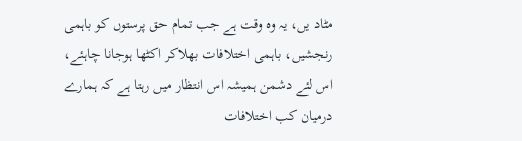مٹاد یں، یہ وہ وقت ہے جب تمام حق پرستوں کو باہمی رنجشیں، باہمی اختلافات بھلاکر اکٹھا ہوجانا چاہئے، اس لئے دشمن ہمیشہ اس انتظار میں رہتا ہے کہ ہمارے درمیان کب اختلافات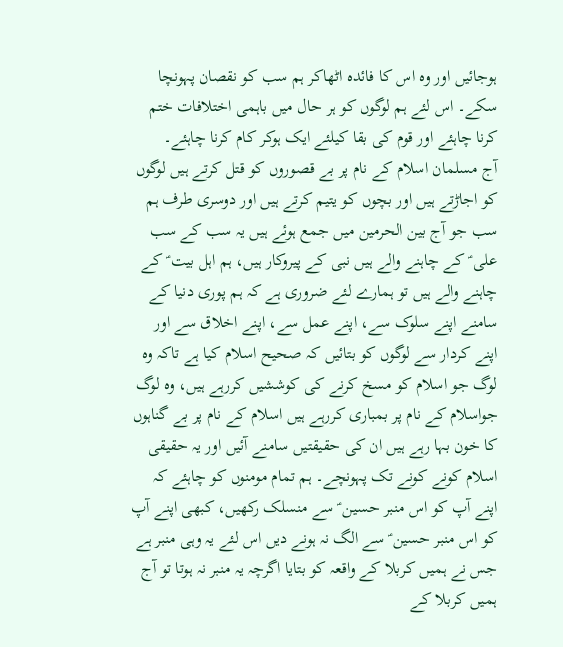ہوجائیں اور وہ اس کا فائدہ اٹھاکر ہم سب کو نقصان پہونچا سکے۔ اس لئے ہم لوگوں کو ہر حال میں باہمی اختلافات ختم کرنا چاہئے اور قوم کی بقا کیلئے ایک ہوکر کام کرنا چاہئے۔
آج مسلمان اسلام کے نام پر بے قصوروں کو قتل کرتے ہیں لوگوں کو اجاڑتے ہیں اور بچوں کو یتیم کرتے ہیں اور دوسری طرف ہم سب جو آج بین الحرمین میں جمع ہوئے ہیں یہ سب کے سب علی ؑ کے چاہنے والے ہیں نبی کے پیروکار ہیں، ہم اہل بیت ؑ کے چاہنے والے ہیں تو ہمارے لئے ضروری ہے کہ ہم پوری دنیا کے سامنے اپنے سلوک سے، اپنے عمل سے، اپنے اخلاق سے اور اپنے کردار سے لوگوں کو بتائیں کہ صحیح اسلام کیا ہے تاکہ وہ لوگ جو اسلام کو مسخ کرنے کی کوششیں کررہے ہیں، وہ لوگ جواسلام کے نام پر بمباری کررہے ہیں اسلام کے نام پر بے گناہوں کا خون بہا رہے ہیں ان کی حقیقتیں سامنے آئیں اور یہ حقیقی اسلام کونے کونے تک پہونچے۔ ہم تمام مومنوں کو چاہئے کہ اپنے آپ کو اس منبر حسین ؑ سے منسلک رکھیں، کبھی اپنے آپ کو اس منبر حسین ؑ سے الگ نہ ہونے دیں اس لئے یہ وہی منبر ہے جس نے ہمیں کربلا کے واقعہ کو بتایا اگرچہ یہ منبر نہ ہوتا تو آج ہمیں کربلا کے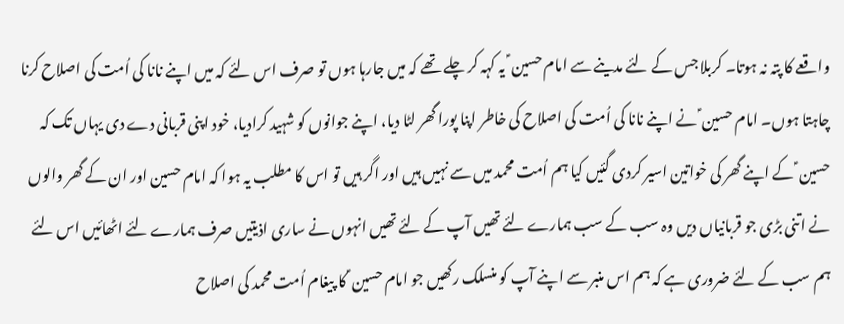واقعے کا پتہ نہ ہوتا۔ کربلا جس کے لئے مدینے سے امام حسین ؑ یہ کہہ کر چلے تھے کہ میں جارہا ہوں تو صرف اس لئے کہ میں اپنے نانا کی اُمت کی اصلاح کرنا چاہتا ہوں۔ امام حسین ؑ نے اپنے نانا کی اُمت کی اصلاح کی خاطر اپنا پورا گھر لٹا دیا، اپنے جوانوں کو شہید کرادیا، خود اپنی قربانی دے دی یہاں تک کہ حسین ؑ کے اپنے گھر کی خواتین اسیر کردی گئیں کیا ہم اُمت محمد میں سے نہیں ہیں اور اگر ہیں تو اس کا مطلب یہ ہوا کہ امام حسین اور ان کے گھر والوں نے اتنی بڑی جو قربانیاں دیں وہ سب کے سب ہمارے لئے تھیں آپ کے لئے تھیں انہوں نے ساری اذیتیں صرف ہمارے لئے اٹھائیں اس لئے ہم سب کے لئے ضروری ہے کہ ہم اس منبر سے اپنے آپ کو منسلک رکھیں جو امام حسین ؑ کا پیغام اُمت محمد کی اصلاح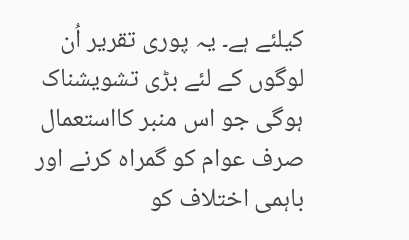کیلئے ہے۔ یہ پوری تقریر اُن لوگوں کے لئے بڑی تشویشناک ہوگی جو اس منبر کااستعمال صرف عوام کو گمراہ کرنے اور باہمی اختلاف کو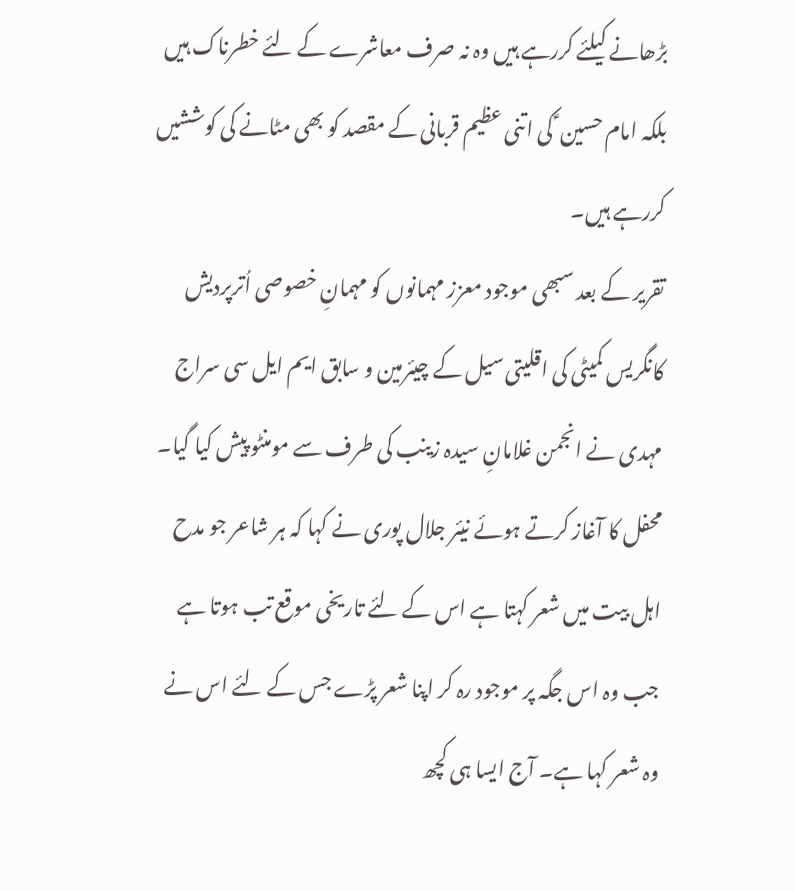بڑھانے کیلئے کررہے ہیں وہ نہ صرف معاشرے کے لئے خطرناک ہیں بلکہ امام حسین ؑ کی اتنی عظیم قربانی کے مقصد کو بھی مٹانے کی کوششیں کررہے ہیں۔
تقریر کے بعد سبھی موجود معزز مہمانوں کو مہمانِ خصوصی اُترپردیش کانگریس کمیٹی کی اقلیتی سیل کے چیئرمین و سابق ایم ایل سی سراج مہدی نے انجمن غلامانِ سیدہ زینب کی طرف سے مومنٹو پیش کیا گیا۔ محفل کا آغاز کرتے ہوئے نیئر جلال پوری نے کہا کہ ہر شاعر جو مدح اہل بیت میں شعر کہتا ہے اس کے لئے تاریخی موقع تب ہوتا ہے جب وہ اس جگہ پر موجود رہ کر اپنا شعر پڑے جس کے لئے اس نے وہ شعر کہا ہے۔ آج ایسا ہی کچھ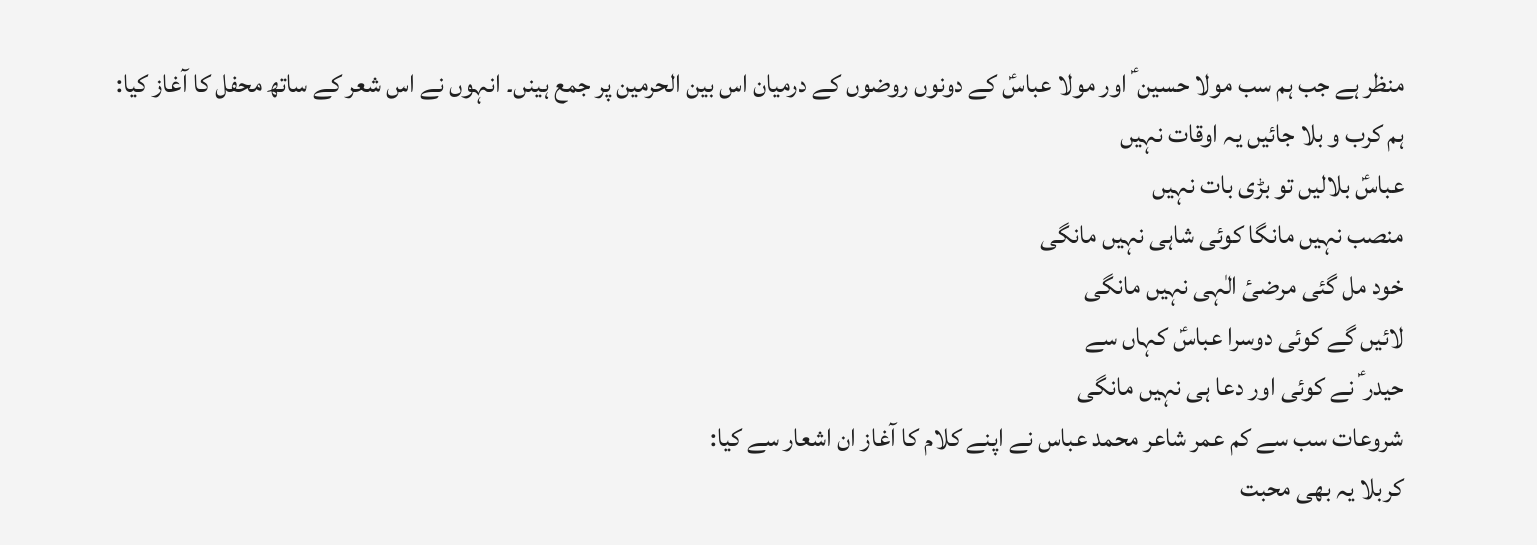منظر ہے جب ہم سب مولا حسین ؑ اور مولا عباسؑ کے دونوں روضوں کے درمیان اس بین الحرمین پر جمع ہینں۔ انہوں نے اس شعر کے ساتھ محفل کا آغاز کیا:
ہم کرب و بلا جائیں یہ اوقات نہیں
عباسؑ بلالیں تو بڑی بات نہیں
منصب نہیں مانگا کوئی شاہی نہیں مانگی
خود مل گئی مرضیٔ الٰہی نہیں مانگی
لائیں گے کوئی دوسرا عباسؑ کہاں سے
حیدر ؑ نے کوئی اور دعا ہی نہیں مانگی
شروعات سب سے کم عمر شاعر محمد عباس نے اپنے کلام کا آغاز ان اشعار سے کیا:
کربلا یہ بھی محبت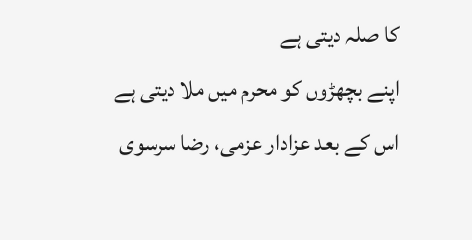کا صلہ دیتی ہے
اپنے بچھڑوں کو محرم میں ملا دیتی ہے
اس کے بعد عزادار عزمی، رضا سرسوی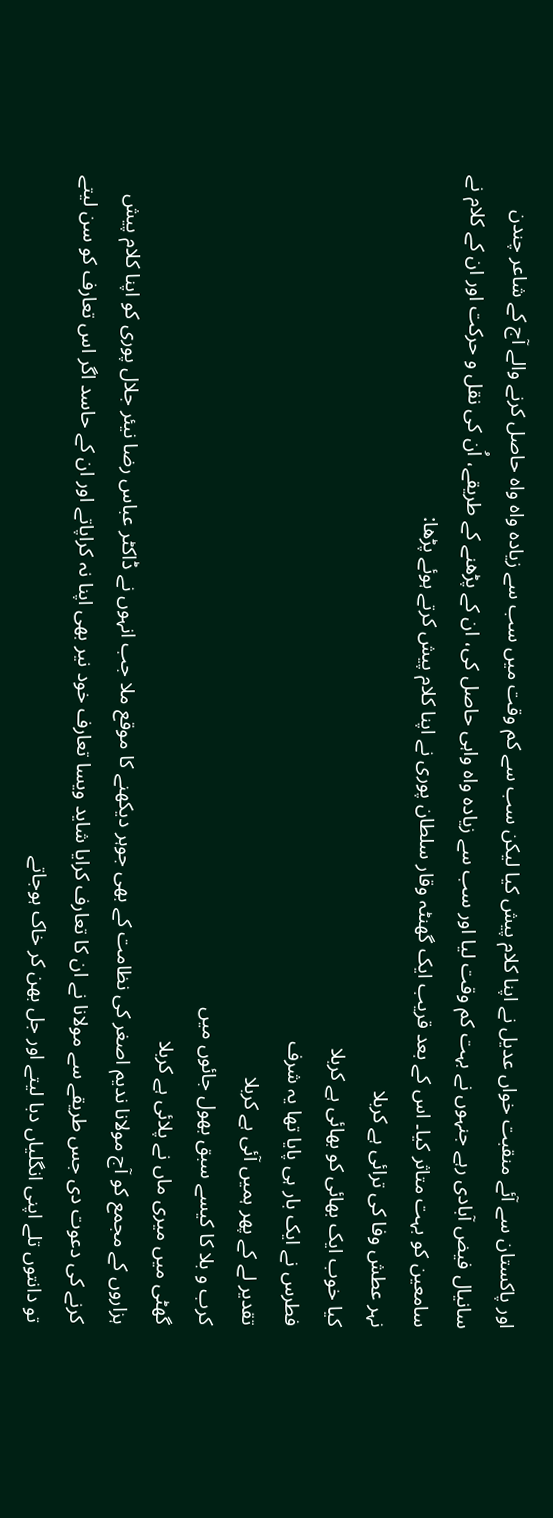اور پاکستان سے آئے منقبت خواں عدیل نے اپنا کلام پیش کیا لیکن سب سے کم وقت میں سب سے زیادہ واہ واہ حاصل کرنے والے آج کے شاعر چندن سانیال فیض آبادی رہے جنہوں نے بہت کم وقت لیا اور سب سے زیادہ واہ واہی حاصل کی، ان کے پڑھنے کے طریقے، اُن کی نقل و حرکت اور ان کے کلام نے سامعین کو بہت متاثر کیا۔ اس کے بعد قریب ایک گھنٹہ وقار سلطان پوری نے اپنا کلام پیش کرتے ہوئے پڑھا:
نہر عطش وفا کی ترائی ہے کربلا
کیا خوب ایک بھائی کو بھائی ہے کربلا
فطرس نے ایک بار ہی پایا تھا یہ شرف
تقدیر لے کے پھر ہمیں آئی ہے کربلا
کرب و بلا کا کیسے سبق بھول جائوں میں
گھٹی میں میری ماں نے پلائی ہے کربلا
ہزاروں کے مجمع کو آج مولانا ندیم اصغر کی نظامت کے بھی جوہر دیکھنے کا موقع ملا جب انہوں نے ڈاکٹر عباس رضا نیئر جلال پوری کو اپنا کلام پیش کرنے کی دعوت دی جس طریقے سے مولانا نے ان کا تعارف کرایا شاید ویسا تعارف خود نیر بھی اپنا نہ کراپاتے اور ان کے حاسد اگر اس تعارف کو سن لیتے تو دانتوں تلے اپنی انگلیاں دبا لیتے اور جل بھن کر خاک ہوجاتے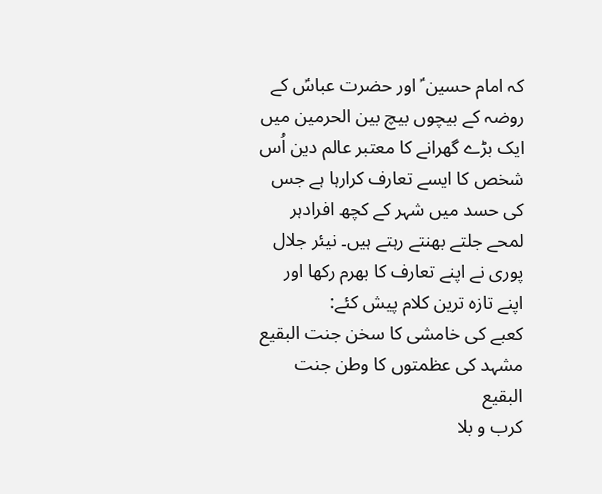کہ امام حسین ؑ اور حضرت عباسؑ کے روضہ کے بیچوں بیچ بین الحرمین میں ایک بڑے گھرانے کا معتبر عالم دین اُس شخص کا ایسے تعارف کرارہا ہے جس کی حسد میں شہر کے کچھ افرادہر لمحے جلتے بھنتے رہتے ہیں۔ نیئر جلال پوری نے اپنے تعارف کا بھرم رکھا اور اپنے تازہ ترین کلام پیش کئے:
کعبے کی خامشی کا سخن جنت البقیع
مشہد کی عظمتوں کا وطن جنت البقیع
کرب و بلا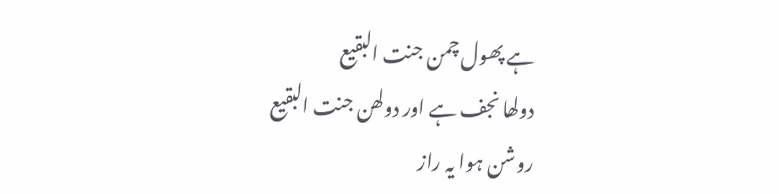ہے پھول چمن جنت البقیع
دولھا نجف ہے اور دولھن جنت البقیع
روشن ہوا یہ راز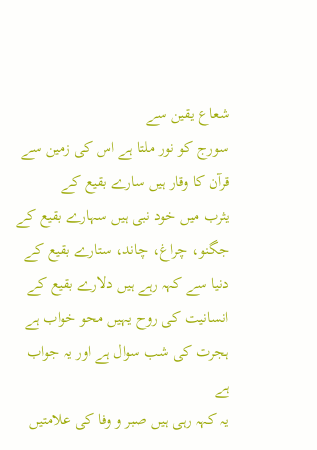شعاع یقین سے
سورج کو نور ملتا ہے اس کی زمین سے
قرآن کا وقار ہیں سارے بقیع کے
یثرب میں خود نبی ہیں سہارے بقیع کے
جگنو، چراغ، چاند، ستارے بقیع کے
دنیا سے کہہ رہے ہیں دلارے بقیع کے
انسانیت کی روح یہیں محو خواب ہے
ہجرت کی شب سوال ہے اور یہ جواب ہے
یہ کہہ رہی ہیں صبر و وفا کی علامتیں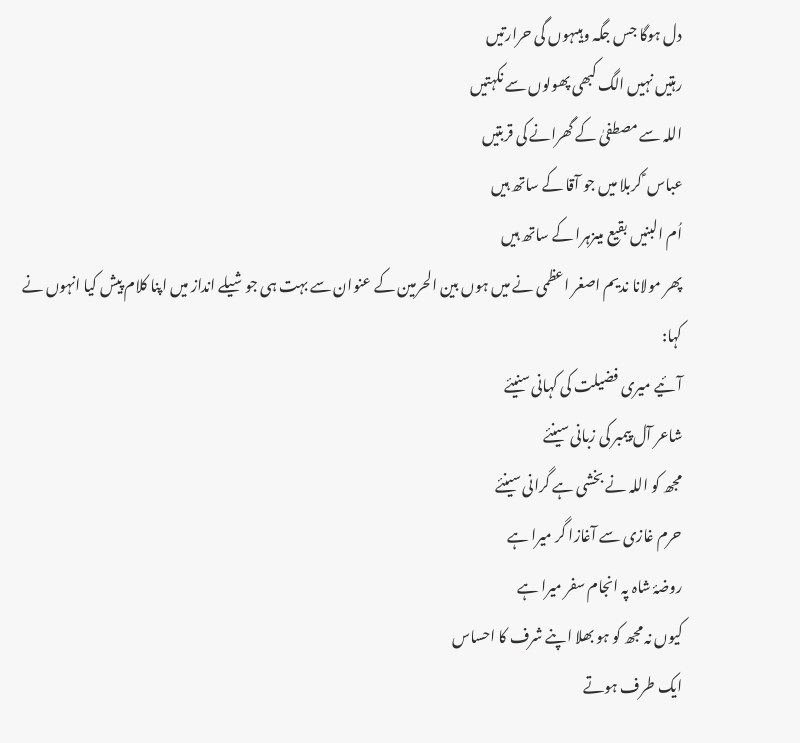دل ہوگا جس جگہ وہیںہوں گی حرارتیں
رہتیں نہیں الگ کبھی پھولوں سے نکہتیں
اللہ سے مصطفیٰ کے گھرانے کی قربتیں
عباس ؑ کربلا میں جو آقا کے ساتھ ہیں
اُم البنیں بقیع میںزہرا کے ساتھ ہیں
پھر مولانا ندیم اصغر اعظمی نے میں ہوں بین الحرمین کے عنوان سے بہت ہی جوشیلے انداز میں اپنا کلام پیش کیا انہوں نے کہا:
آئیے میری فضیلت کی کہانی سنیئے
شاعر آل پیمبر کی زبانی سینئے
مجھ کو اللہ نے بخشی ہے گرانی سینئے
حرم غازی سے آغازا گر میرا ہے
روضۂ شاہ پہ انجام سفر میرا ہے
کیوں نہ مجھ کو ہو بھلا اپنے شرف کا احساس
ایک طرف ہوتے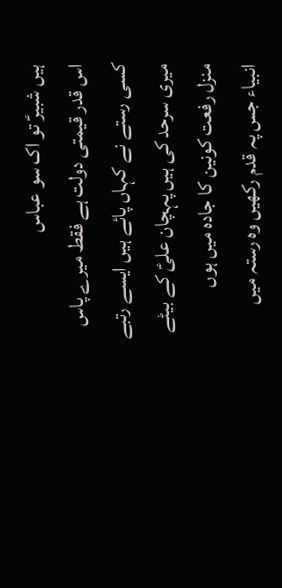ہیں شبیرؑ تو اک سو عباس
اس قدر قیمتی دولت ہے فقط میرے پاس
کسی رستے نے کہاں پائے ہیں ایسے رتبے
میری سرحد کی ہیں پہچان علیؑ کے بیٹے
منزل رفعت کونین کا جادہ میں ہوں
انبیاء جس پہ قدم رکھیں وہ رستہ میں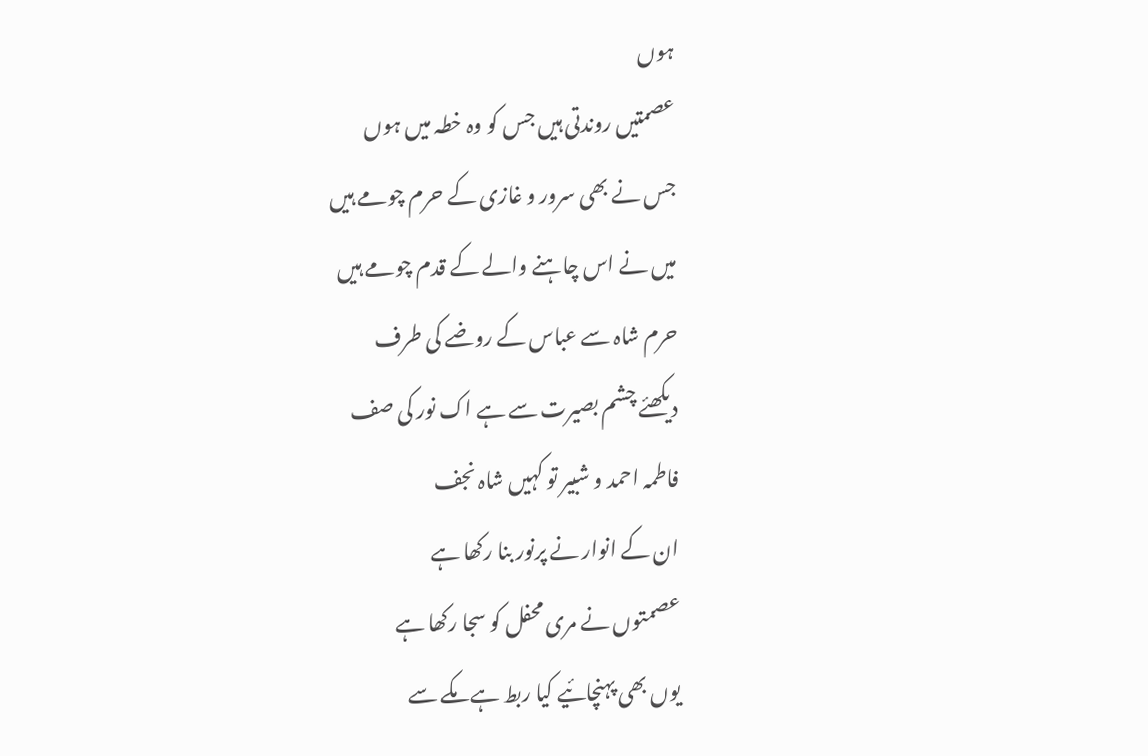ہوں
عصمتیں روندتی ہیں جس کو وہ خطہ میں ہوں
جس نے بھی سرور و غازی کے حرم چومے ہیں
میں نے اس چاہنے والے کے قدم چومے ہیں
حرم شاہ سے عباس کے روضے کی طرف
دیکھئے چشم بصیرت سے ہے اک نور کی صف
فاطمہ احمد و شبیر تو کہیں شاہ نجف
ان کے انوار نے پرنور بنا رکھا ہے
عصمتوں نے مری محفل کو سجا رکھا ہے
یوں بھی پہنچائیے کیا ربط ہے مکے سے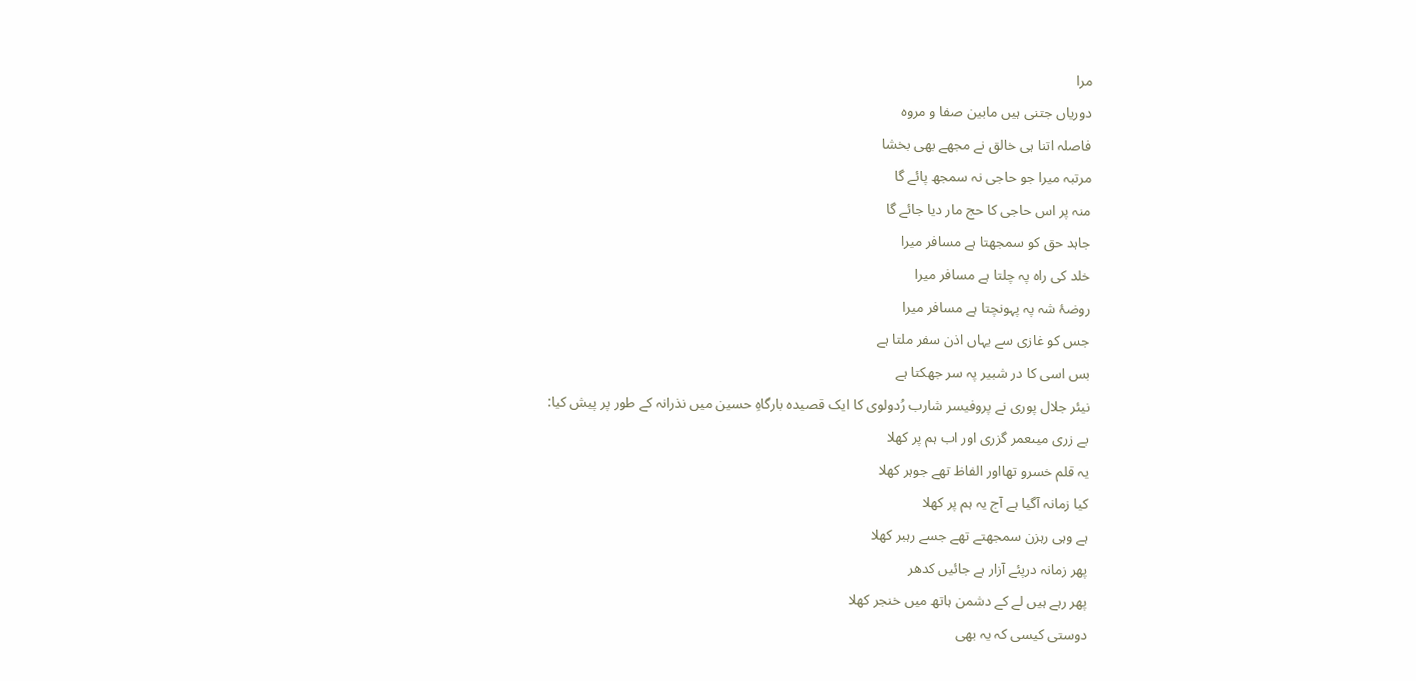مرا
دوریاں جتنی ہیں مابین صفا و مروہ
فاصلہ اتنا ہی خالق نے مجھے بھی بخشا
مرتبہ میرا جو حاجی نہ سمجھ پائے گا
منہ پر اس حاجی کا حج مار دیا جائے گا
جاہد حق کو سمجھتا ہے مسافر میرا
خلد کی راہ پہ چلتا ہے مسافر میرا
روضۂ شہ پہ پہونچتا ہے مسافر میرا
جس کو غازی سے یہاں اذن سفر ملتا ہے
بس اسی کا در شبیر پہ سر جھکتا ہے
نیئر جلال پوری نے پروفیسر شارب رُدولوی کا ایک قصیدہ بارگاہِ حسین میں نذرانہ کے طور پر پیش کیا:
بے زری میںعمر گزری اور اب ہم پر کھلا
یہ قلم خسرو تھااور الفاظ تھے جوہر کھلا
کیا زمانہ آگیا ہے آج یہ ہم پر کھلا
ہے وہی رہزن سمجھتے تھے جسے رہبر کھلا
پھر زمانہ درپئے آزار ہے جائیں کدھر
پھر رہے ہیں لے کے دشمن ہاتھ میں خنجر کھلا
دوستی کیسی کہ یہ بھی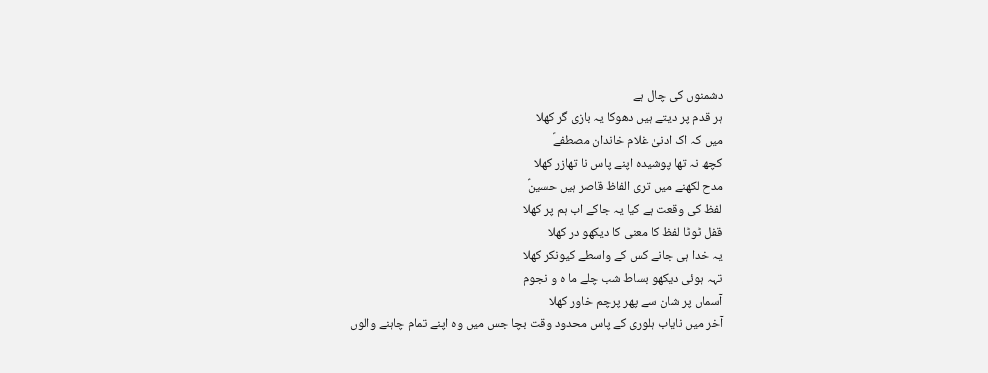دشمنوں کی چال ہے
ہر قدم پر دیتے ہیں دھوکا یہ بازی گر کھلا
میں کہ اک ادنیٰ غلام خاندان مصطفےؐ
کچھ نہ تھا پوشیدہ اپنے پاس نا تھازر کھلا
مدح لکھنے میں تری الفاظ قاصر ہیں حسینؑ
لفظ کی وقعت ہے کیا یہ جاکے اب ہم پر کھلا
قفل ٹوٹا لفظ کا معنی کا دیکھو در کھلا
یہ خدا ہی جانے کس کے واسطے کیونکر کھلا
تہہ ہوئی دیکھو بساط شب چلے ما ہ و نجوم
آسماں پر شان سے پھر پرچم خاور کھلا
آخر میں نایاب ہلوری کے پاس محدود وقت بچا جس میں وہ اپنے تمام چاہنے والوں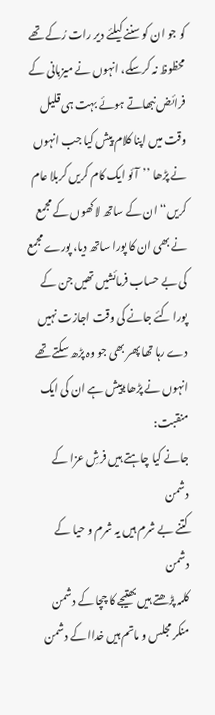کو جو ان کو سننے کیلئے دیر رات رُکے تھے محظوظ نہ کرسکے، انہوں نے میزبانی کے فرائض نبھاتے ہوئے بہت ہی قلیل وقت میں اپنا کلام پیش کیا جب انہوں نے پڑھا ’’آئو ایک کام کریں کربلا عام کریں‘‘ ان کے ساتھ لاکھوں کے مجمع نے بھی ان کا پورا ساتھ دیا، پورے مجمع کی بے حساب فرمائشیں تھیں جن کے پورا کئے جانے کی وقت اجازت نہیں دے رہا تھا پھر بھی جو وہ پڑھ سکتے تھے انہوں نے پڑھا؛پیش ہے ان کی ایک منقبت:
جانے کیا چاہتے ہیں فرشِ عزا کے دشمن
کتنے بے شرم ہیں یہ شرم و حیا کے دشمن
کلمہ پڑھتے ہیں بھتیجے کا چچا کے دشمن
منکر مجلس و ماتم ہیں خداا کے دشمن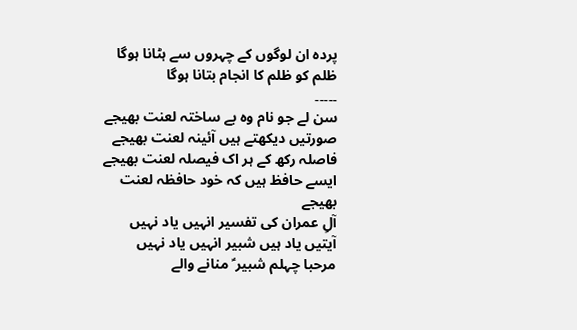پردہ ان لوگوں کے چہروں سے ہٹانا ہوگا
ظلم کو ظلم کا انجام بتانا ہوگا
۔۔۔۔۔
سن لے جو نام وہ بے ساختہ لعنت بھیجے
صورتیں دیکھتے ہیں آئینہ لعنت بھیجے
فاصلہ رکھ کے ہر اک فیصلہ لعنت بھیجے
ایسے حافظ ہیں کہ خود حافظہ لعنت بھیجے
آلِ عمران کی تفسیر انہیں یاد نہیں
آیتیں یاد ہیں شبیر انہیں یاد نہیں
مرحبا چہلم شبیر ؑ منانے والے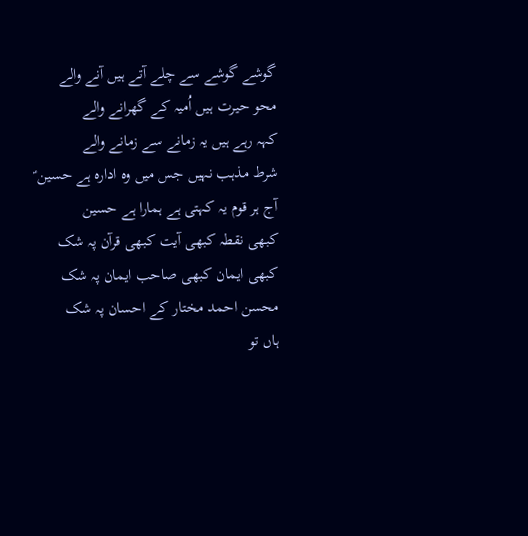گوشے گوشے سے چلے آتے ہیں آنے والے
محو حیرت ہیں اُمیہ کے گھرانے والے
کہہ رہے ہیں یہ زمانے سے زمانے والے
شرط مذہب نہیں جس میں وہ ادارہ ہے حسین ؑ
آج ہر قوم یہ کہتی ہے ہمارا ہے حسین
کبھی نقطہ کبھی آیت کبھی قرآن پہ شک
کبھی ایمان کبھی صاحب ایمان پہ شک
محسن احمد مختار کے احسان پہ شک
ہاں تو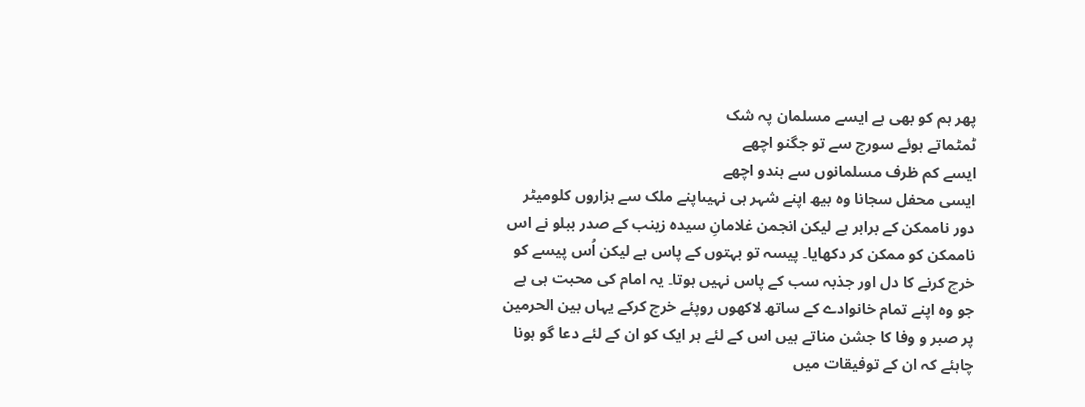پھر ہم کو بھی ہے ایسے مسلمان پہ شک
ٹمٹماتے ہوئے سورج سے تو جگنو اچھے
ایسے کم ظرف مسلمانوں سے ہندو اچھے
ایسی محفل سجانا وہ بیھ اپنے شہر ہی نہیںاپنے ملک سے ہزاروں کلومیٹر دور ناممکن کے برابر ہے لیکن انجمن غلامانِ سیدہ زینب کے صدر ببلو نے اس ناممکن کو ممکن کر دکھایا۔ پیسہ تو بہتوں کے پاس ہے لیکن اُس پیسے کو خرچ کرنے کا دل اور جذبہ سب کے پاس نہیں ہوتا۔ یہ امام کی محبت ہی ہے جو وہ اپنے تمام خانوادے کے ساتھ لاکھوں روپئے خرچ کرکے یہاں بین الحرمین پر صبر و وفا کا جشن مناتے ہیں اس کے لئے ہر ایک کو ان کے لئے دعا گو ہونا چاہئے کہ ان کے توفیقات میں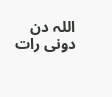اللہ دن دونی رات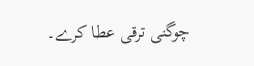چوگنی ترقی عطا کرے۔